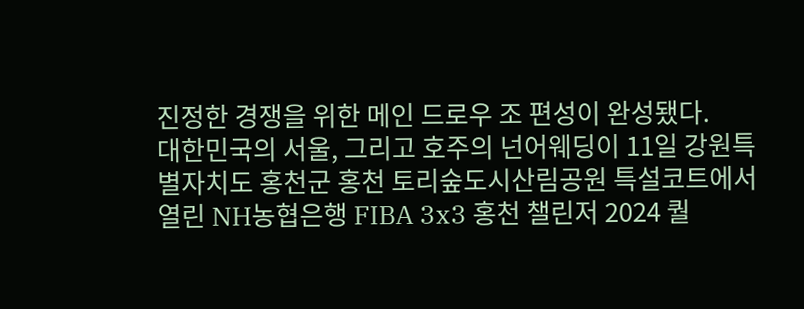진정한 경쟁을 위한 메인 드로우 조 편성이 완성됐다.
대한민국의 서울, 그리고 호주의 넌어웨딩이 11일 강원특별자치도 홍천군 홍천 토리숲도시산림공원 특설코트에서 열린 NH농협은행 FIBA 3x3 홍천 챌린저 2024 퀄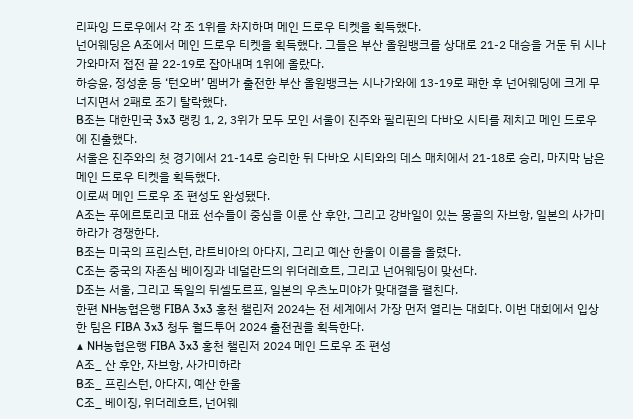리파잉 드로우에서 각 조 1위를 차지하며 메인 드로우 티켓을 획득했다.
넌어웨딩은 A조에서 메인 드로우 티켓을 획득했다. 그들은 부산 올원뱅크를 상대로 21-2 대승을 거둔 뒤 시나가와마저 접전 끝 22-19로 잡아내며 1위에 올랐다.
하승윤, 정성훈 등 ‘턴오버’ 멤버가 출전한 부산 올원뱅크는 시나가와에 13-19로 패한 후 넌어웨딩에 크게 무너지면서 2패로 조기 탈락했다.
B조는 대한민국 3x3 랭킹 1, 2, 3위가 모두 모인 서울이 진주와 필리핀의 다바오 시티를 제치고 메인 드로우에 진출했다.
서울은 진주와의 첫 경기에서 21-14로 승리한 뒤 다바오 시티와의 데스 매치에서 21-18로 승리, 마지막 남은 메인 드로우 티켓을 획득했다.
이로써 메인 드로우 조 편성도 완성됐다.
A조는 푸에르토리코 대표 선수들이 중심을 이룬 산 후안, 그리고 강바일이 있는 몽골의 자브항, 일본의 사가미하라가 경쟁한다.
B조는 미국의 프린스턴, 라트비아의 아다지, 그리고 예산 한울이 이름을 올렸다.
C조는 중국의 자존심 베이징과 네덜란드의 위더레흐트, 그리고 넌어웨딩이 맞선다.
D조는 서울, 그리고 독일의 뒤셀도르프, 일본의 우츠노미야가 맞대결을 펼친다.
한편 NH농협은행 FIBA 3x3 홍천 챌린저 2024는 전 세계에서 가장 먼저 열리는 대회다. 이번 대회에서 입상한 팀은 FIBA 3x3 청두 월드투어 2024 출전권을 획득한다.
▲ NH농협은행 FIBA 3x3 홍천 챌린저 2024 메인 드로우 조 편성
A조_ 산 후안, 자브항, 사가미하라
B조_ 프린스턴, 아다지, 예산 한울
C조_ 베이징, 위더레흐트, 넌어웨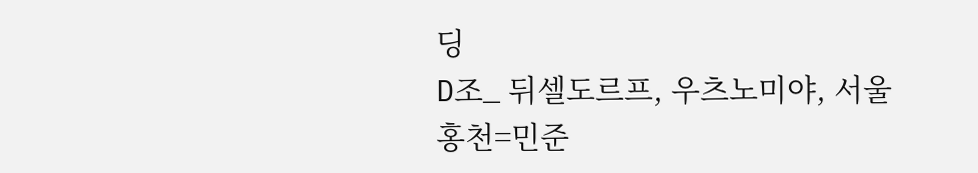딩
D조_ 뒤셀도르프, 우츠노미야, 서울
홍천=민준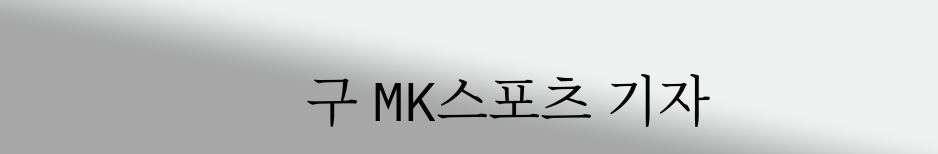구 MK스포츠 기자